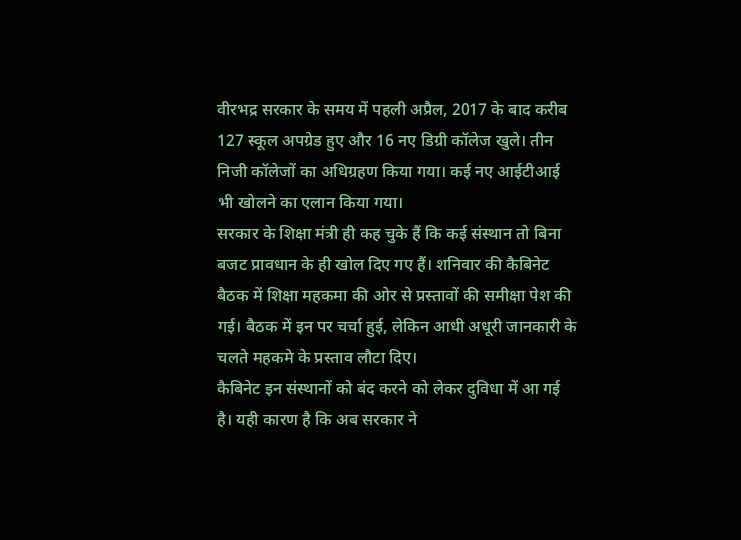वीरभद्र सरकार के समय में पहली अप्रैल, 2017 के बाद करीब 127 स्कूल अपग्रेड हुए और 16 नए डिग्री कॉलेज खुले। तीन निजी कॉलेजों का अधिग्रहण किया गया। कई नए आईटीआई भी खोलने का एलान किया गया।
सरकार के शिक्षा मंत्री ही कह चुके हैं कि कई संस्थान तो बिना बजट प्रावधान के ही खोल दिए गए हैं। शनिवार की कैबिनेट बैठक में शिक्षा महकमा की ओर से प्रस्तावों की समीक्षा पेश की गई। बैठक में इन पर चर्चा हुई, लेकिन आधी अधूरी जानकारी के चलते महकमे के प्रस्ताव लौटा दिए।
कैबिनेट इन संस्थानों को बंद करने को लेकर दुविधा में आ गई है। यही कारण है कि अब सरकार ने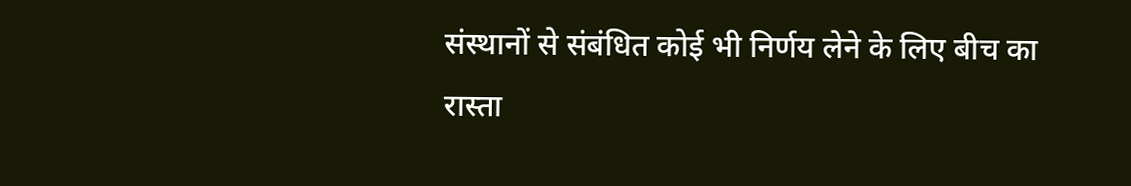संस्थानों से संबंधित कोई भी निर्णय लेने के लिए बीच का रास्ता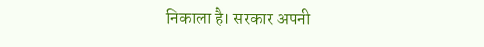निकाला है। सरकार अपनी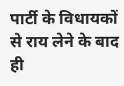पार्टी के विधायकों से राय लेने के बाद ही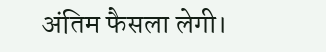अंतिम फैसला लेगी।